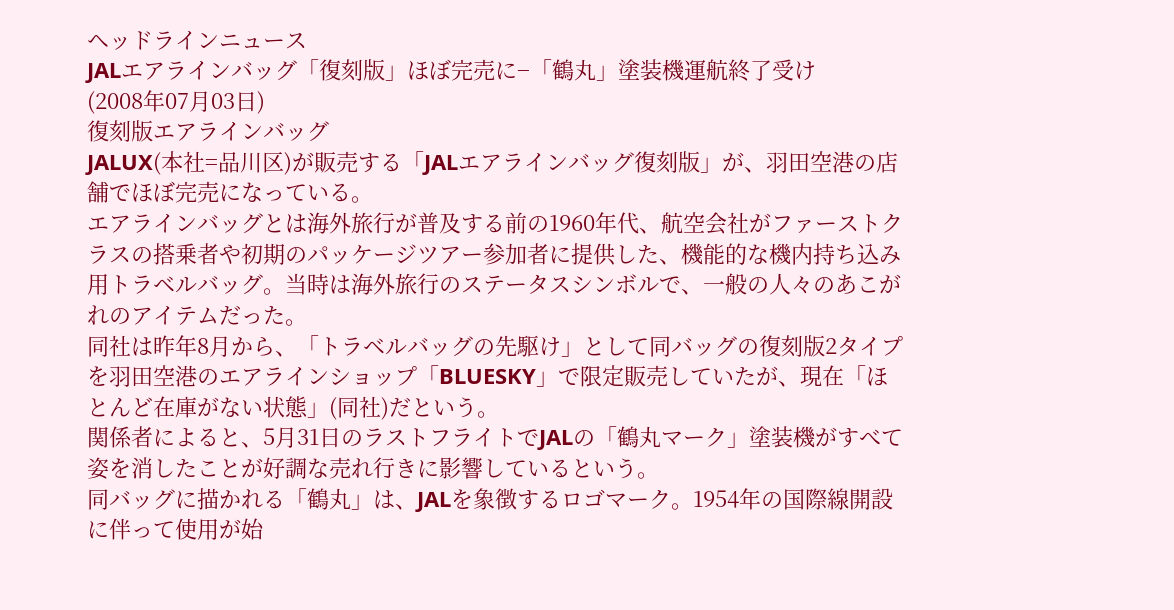ヘッドラインニュース
JALエアラインバッグ「復刻版」ほぼ完売に−「鶴丸」塗装機運航終了受け
(2008年07月03日)
復刻版エアラインバッグ
JALUX(本社=品川区)が販売する「JALエアラインバッグ復刻版」が、羽田空港の店舗でほぼ完売になっている。
エアラインバッグとは海外旅行が普及する前の1960年代、航空会社がファーストクラスの搭乗者や初期のパッケージツアー参加者に提供した、機能的な機内持ち込み用トラベルバッグ。当時は海外旅行のステータスシンボルで、一般の人々のあこがれのアイテムだった。
同社は昨年8月から、「トラベルバッグの先駆け」として同バッグの復刻版2タイプを羽田空港のエアラインショップ「BLUESKY」で限定販売していたが、現在「ほとんど在庫がない状態」(同社)だという。
関係者によると、5月31日のラストフライトでJALの「鶴丸マーク」塗装機がすべて姿を消したことが好調な売れ行きに影響しているという。
同バッグに描かれる「鶴丸」は、JALを象徴するロゴマーク。1954年の国際線開設に伴って使用が始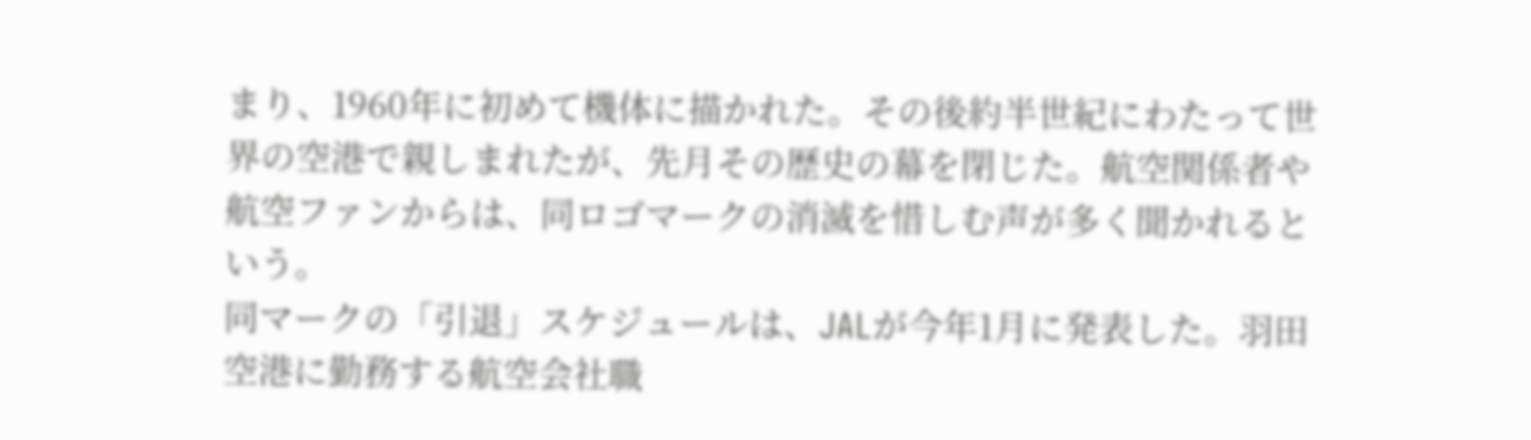まり、1960年に初めて機体に描かれた。その後約半世紀にわたって世界の空港で親しまれたが、先月その歴史の幕を閉じた。航空関係者や航空ファンからは、同ロゴマークの消滅を惜しむ声が多く聞かれるという。
同マークの「引退」スケジュールは、JALが今年1月に発表した。羽田空港に勤務する航空会社職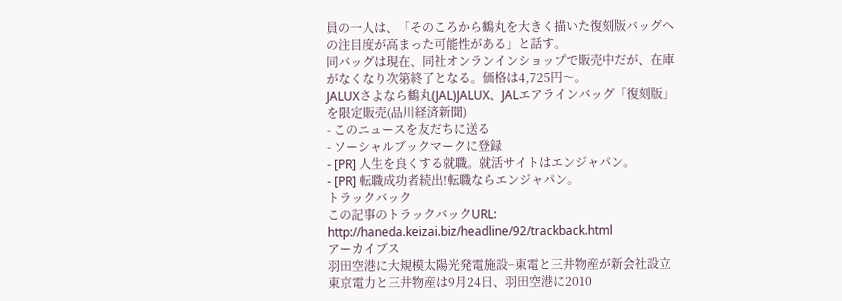員の一人は、「そのころから鶴丸を大きく描いた復刻版バッグへの注目度が高まった可能性がある」と話す。
同バッグは現在、同社オンランインショップで販売中だが、在庫がなくなり次第終了となる。価格は4,725円〜。
JALUXさよなら鶴丸(JAL)JALUX、JALエアラインバッグ「復刻版」を限定販売(品川経済新聞)
- このニュースを友だちに送る
- ソーシャルブックマークに登録
- [PR] 人生を良くする就職。就活サイトはエンジャパン。
- [PR] 転職成功者続出!転職ならエンジャパン。
トラックバック
この記事のトラックバックURL:
http://haneda.keizai.biz/headline/92/trackback.html
アーカイブス
羽田空港に大規模太陽光発電施設−東電と三井物産が新会社設立東京電力と三井物産は9月24日、羽田空港に2010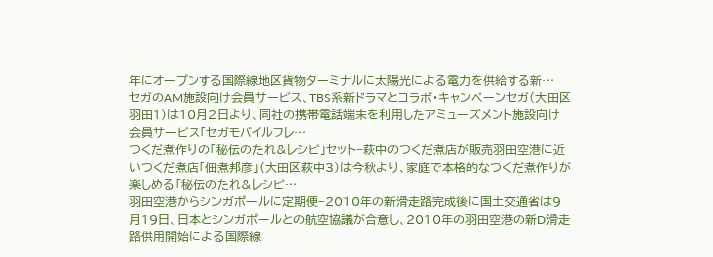年にオープンする国際線地区貨物ターミナルに太陽光による電力を供給する新…
セガのAM施設向け会員サービス、TBS系新ドラマとコラボ・キャンペーンセガ(大田区羽田1)は10月2日より、同社の携帯電話端末を利用したアミューズメント施設向け会員サービス「セガモバイルフレ…
つくだ煮作りの「秘伝のたれ&レシピ」セット−萩中のつくだ煮店が販売羽田空港に近いつくだ煮店「佃煮邦彦」(大田区萩中3)は今秋より、家庭で本格的なつくだ煮作りが楽しめる「秘伝のたれ&レシピ…
羽田空港からシンガポールに定期便−2010年の新滑走路完成後に国土交通省は9月19日、日本とシンガポールとの航空協議が合意し、2010年の羽田空港の新D滑走路供用開始による国際線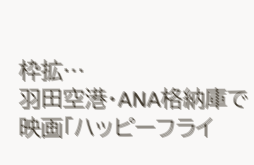枠拡…
羽田空港・ANA格納庫で映画「ハッピーフライ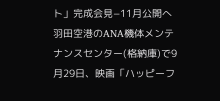ト」完成会見−11月公開へ羽田空港のANA機体メンテナンスセンター(格納庫)で9月29日、映画「ハッピーフ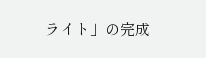ライト」の完成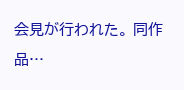会見が行われた。 同作品…